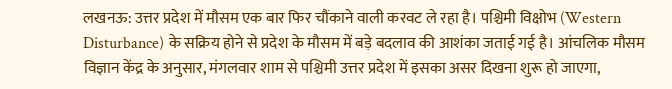लखनऊ: उत्तर प्रदेश में मौसम एक बार फिर चौंकाने वाली करवट ले रहा है। पश्चिमी विक्षोभ (Western Disturbance) के सक्रिय होने से प्रदेश के मौसम में बड़े बदलाव की आशंका जताई गई है। आंचलिक मौसम विज्ञान केंद्र के अनुसार, मंगलवार शाम से पश्चिमी उत्तर प्रदेश में इसका असर दिखना शुरू हो जाएगा,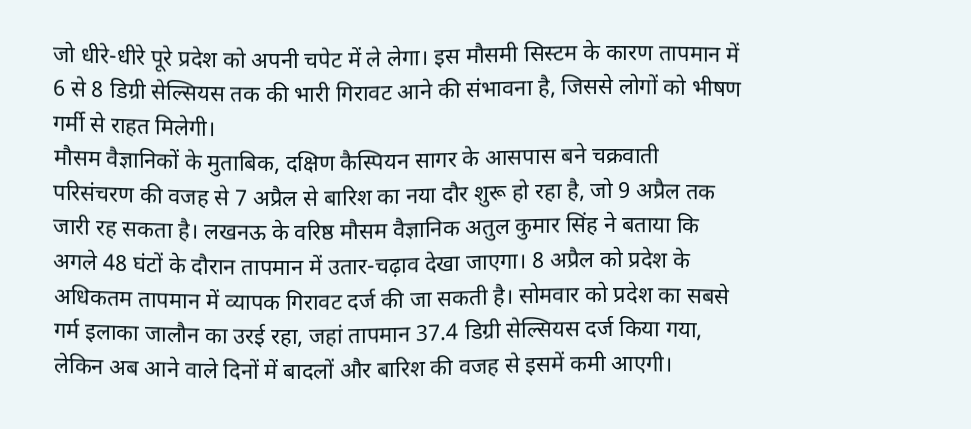जो धीरे-धीरे पूरे प्रदेश को अपनी चपेट में ले लेगा। इस मौसमी सिस्टम के कारण तापमान में 6 से 8 डिग्री सेल्सियस तक की भारी गिरावट आने की संभावना है, जिससे लोगों को भीषण गर्मी से राहत मिलेगी।
मौसम वैज्ञानिकों के मुताबिक, दक्षिण कैस्पियन सागर के आसपास बने चक्रवाती परिसंचरण की वजह से 7 अप्रैल से बारिश का नया दौर शुरू हो रहा है, जो 9 अप्रैल तक जारी रह सकता है। लखनऊ के वरिष्ठ मौसम वैज्ञानिक अतुल कुमार सिंह ने बताया कि अगले 48 घंटों के दौरान तापमान में उतार-चढ़ाव देखा जाएगा। 8 अप्रैल को प्रदेश के अधिकतम तापमान में व्यापक गिरावट दर्ज की जा सकती है। सोमवार को प्रदेश का सबसे गर्म इलाका जालौन का उरई रहा, जहां तापमान 37.4 डिग्री सेल्सियस दर्ज किया गया, लेकिन अब आने वाले दिनों में बादलों और बारिश की वजह से इसमें कमी आएगी।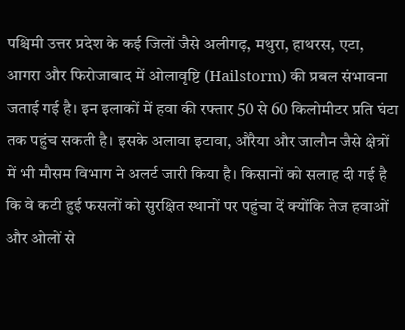पश्चिमी उत्तर प्रदेश के कई जिलों जैसे अलीगढ़, मथुरा, हाथरस, एटा, आगरा और फिरोजाबाद में ओलावृष्टि (Hailstorm) की प्रबल संभावना जताई गई है। इन इलाकों में हवा की रफ्तार 50 से 60 किलोमीटर प्रति घंटा तक पहुंच सकती है। इसके अलावा इटावा, औरैया और जालौन जैसे क्षेत्रों में भी मौसम विभाग ने अलर्ट जारी किया है। किसानों को सलाह दी गई है कि वे कटी हुई फसलों को सुरक्षित स्थानों पर पहुंचा दें क्योंकि तेज हवाओं और ओलों से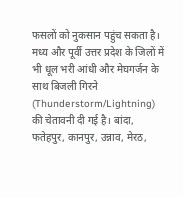फसलों को नुकसान पहुंच सकता है।
मध्य और पूर्वी उत्तर प्रदेश के जिलों में भी धूल भरी आंधी और मेघगर्जन के साथ बिजली गिरने (Thunderstorm/Lightning) की चेतावनी दी गई है। बांदा, फतेहपुर, कानपुर, उन्नाव, मेरठ,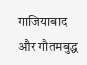गाजियाबाद और गौतमबुद्ध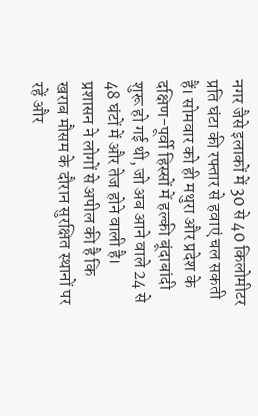नगर जैसे इलाकों में 30 से 40 किलोमीटर प्रति घंटा की रफ्तार से हवाएं चल सकती हैं। सोमवार को ही मथुरा और प्रदेश के दक्षिण-पूर्वी हिस्सों में हल्की बूंदाबांदी शुरू हो गई थी, जो अब आने वाले 24 से 48 घंटों में और तेज होने वाली है। प्रशासन ने लोगों से अपील की है कि खराब मौसम के दौरान सुरक्षित स्थानों पर रहें और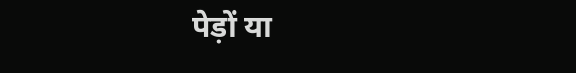पेड़ों या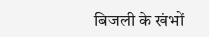बिजली के खंभों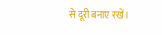से दूरी बनाए रखें।